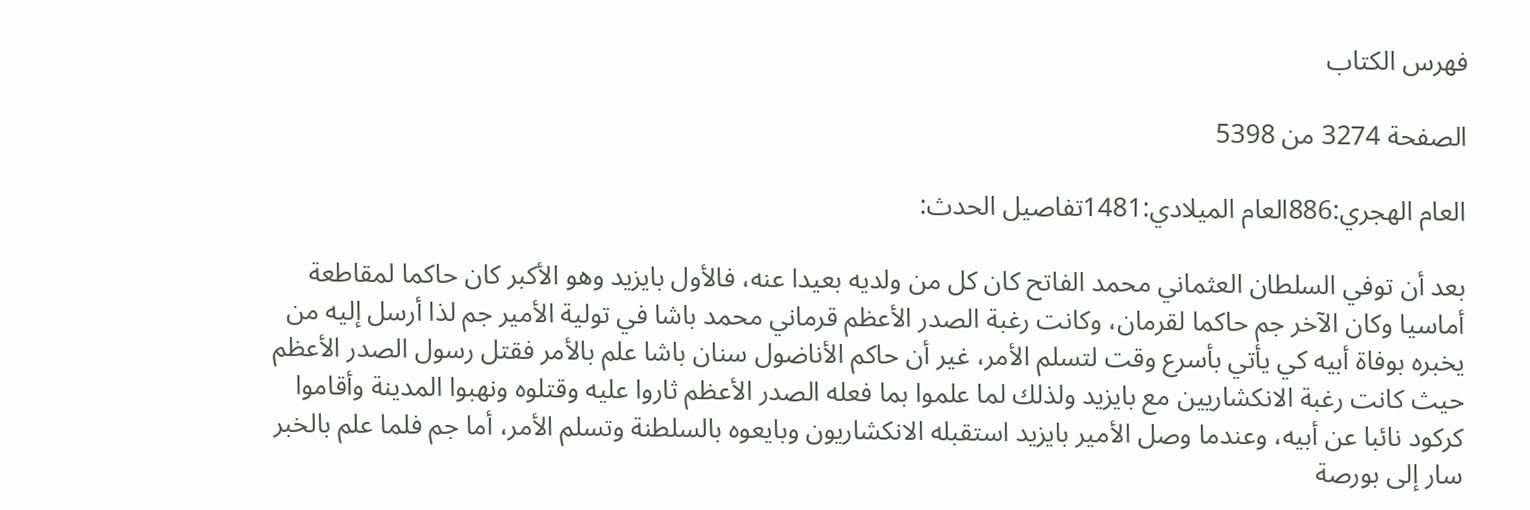فهرس الكتاب

الصفحة 3274 من 5398

العام الهجري:886العام الميلادي:1481تفاصيل الحدث:

بعد أن توفي السلطان العثماني محمد الفاتح كان كل من ولديه بعيدا عنه، فالأول بايزيد وهو الأكبر كان حاكما لمقاطعة أماسيا وكان الآخر جم حاكما لقرمان، وكانت رغبة الصدر الأعظم قرماني محمد باشا في تولية الأمير جم لذا أرسل إليه من يخبره بوفاة أبيه كي يأتي بأسرع وقت لتسلم الأمر، غير أن حاكم الأناضول سنان باشا علم بالأمر فقتل رسول الصدر الأعظم حيث كانت رغبة الانكشاريين مع بايزيد ولذلك لما علموا بما فعله الصدر الأعظم ثاروا عليه وقتلوه ونهبوا المدينة وأقاموا كركود نائبا عن أبيه، وعندما وصل الأمير بايزيد استقبله الانكشاريون وبايعوه بالسلطنة وتسلم الأمر، أما جم فلما علم بالخبر سار إلى بورصة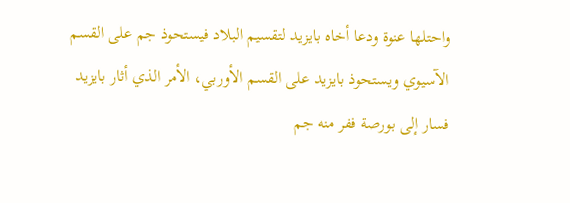واحتلها عنوة ودعا أخاه بايزيد لتقسيم البلاد فيستحوذ جم على القسم الآسيوي ويستحوذ بايزيد على القسم الأوربي، الأمر الذي أثار بايزيد فسار إلى بورصة ففر منه جم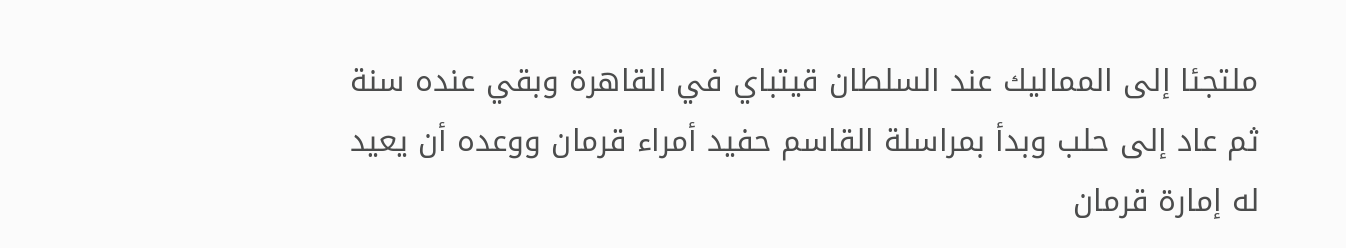ملتجئا إلى المماليك عند السلطان قيتباي في القاهرة وبقي عنده سنة ثم عاد إلى حلب وبدأ بمراسلة القاسم حفيد أمراء قرمان ووعده أن يعيد له إمارة قرمان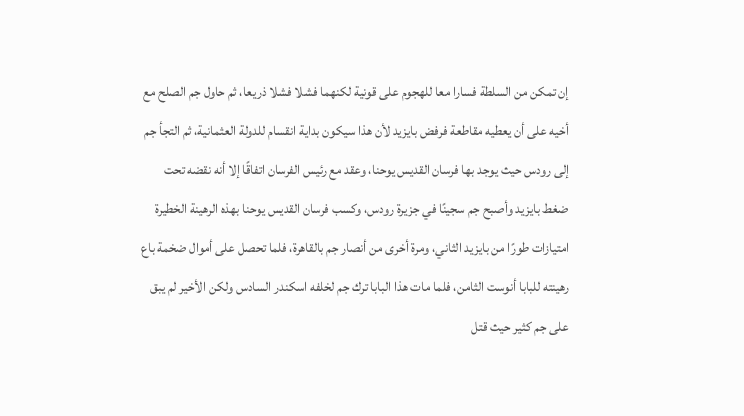إن تمكن من السلطة فسارا معا للهجوم على قونية لكنهما فشلا فشلا ذريعا، ثم حاول جم الصلح مع أخيه على أن يعطيه مقاطعة فرفض بايزيد لأن هذا سيكون بداية انقسام للدولة العثمانية، ثم التجأ جم إلى رودس حيث يوجد بها فرسان القديس يوحنا، وعقد مع رئيس الفرسان اتفاقًا إلا أنه نقضه تحت ضغط بايزيد وأصبح جم سجينًا في جزيرة رودس، وكسب فرسان القديس يوحنا بهذه الرهينة الخطيرة امتيازات طورًا من بايزيد الثاني، ومرة أخرى من أنصار جم بالقاهرة، فلما تحصل على أموال ضخمة باع رهينته للبابا أنوست الثامن، فلما مات هذا البابا ترك جم لخلفه اسكندر السادس ولكن الأخير لم يبق على جم كثير حيث قتل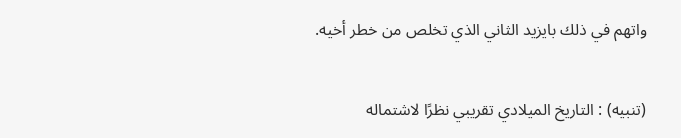واتهم في ذلك بايزيد الثاني الذي تخلص من خطر أخيه.

(تنبيه) : التاريخ الميلادي تقريبي نظرًا لاشتماله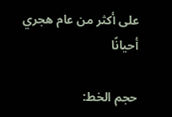على أكثر من عام هجري أحيانًا

حجم الخط: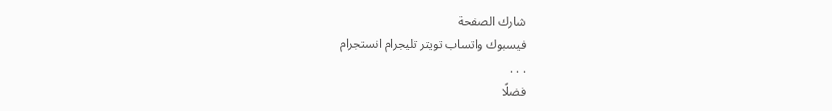شارك الصفحة
فيسبوك واتساب تويتر تليجرام انستجرام
. . .
فضلًا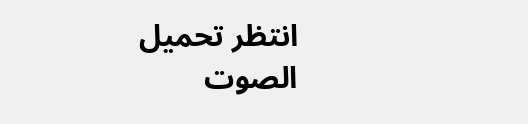انتظر تحميل الصوت